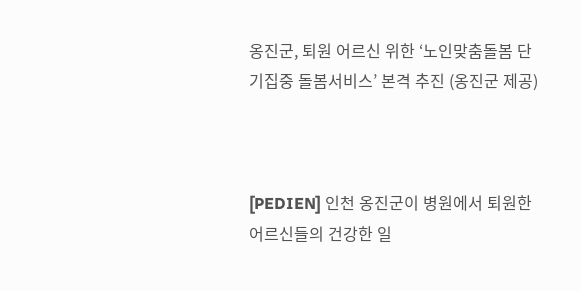옹진군, 퇴원 어르신 위한 ‘노인맞춤돌봄 단기집중 돌봄서비스’ 본격 추진 (옹진군 제공)



[PEDIEN] 인천 옹진군이 병원에서 퇴원한 어르신들의 건강한 일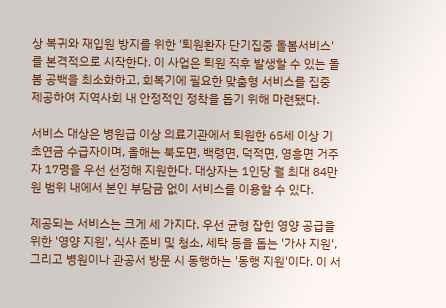상 복귀와 재입원 방지를 위한 '퇴원환자 단기집중 돌봄서비스'를 본격적으로 시작한다. 이 사업은 퇴원 직후 발생할 수 있는 돌봄 공백을 최소화하고, 회복기에 필요한 맞춤형 서비스를 집중 제공하여 지역사회 내 안정적인 정착을 돕기 위해 마련됐다.

서비스 대상은 병원급 이상 의료기관에서 퇴원한 65세 이상 기초연금 수급자이며, 올해는 북도면, 백령면, 덕적면, 영흥면 거주자 17명을 우선 선정해 지원한다. 대상자는 1인당 월 최대 84만원 범위 내에서 본인 부담금 없이 서비스를 이용할 수 있다.

제공되는 서비스는 크게 세 가지다. 우선 균형 잡힌 영양 공급을 위한 '영양 지원', 식사 준비 및 청소, 세탁 등을 돕는 '가사 지원', 그리고 병원이나 관공서 방문 시 동행하는 '동행 지원'이다. 이 서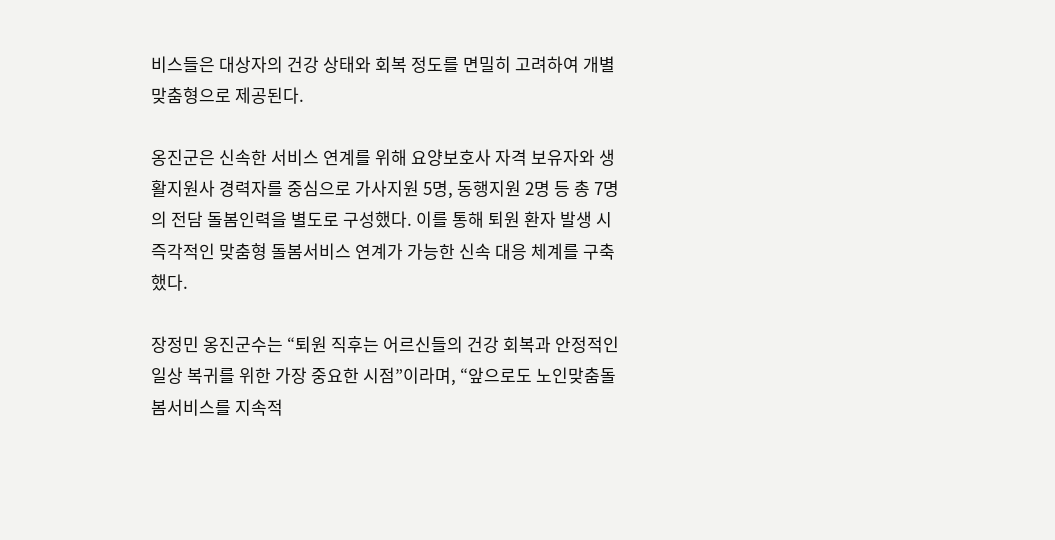비스들은 대상자의 건강 상태와 회복 정도를 면밀히 고려하여 개별 맞춤형으로 제공된다.

옹진군은 신속한 서비스 연계를 위해 요양보호사 자격 보유자와 생활지원사 경력자를 중심으로 가사지원 5명, 동행지원 2명 등 총 7명의 전담 돌봄인력을 별도로 구성했다. 이를 통해 퇴원 환자 발생 시 즉각적인 맞춤형 돌봄서비스 연계가 가능한 신속 대응 체계를 구축했다.

장정민 옹진군수는 “퇴원 직후는 어르신들의 건강 회복과 안정적인 일상 복귀를 위한 가장 중요한 시점”이라며, “앞으로도 노인맞춤돌봄서비스를 지속적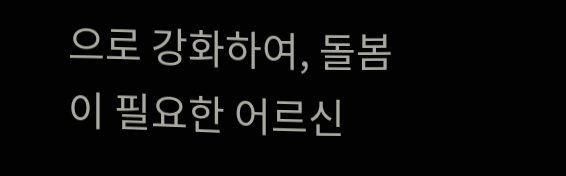으로 강화하여, 돌봄이 필요한 어르신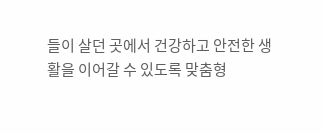들이 살던 곳에서 건강하고 안전한 생활을 이어갈 수 있도록 맞춤형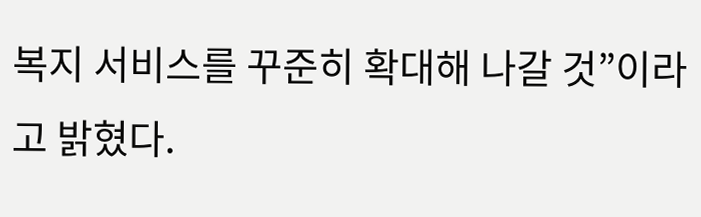복지 서비스를 꾸준히 확대해 나갈 것”이라고 밝혔다.